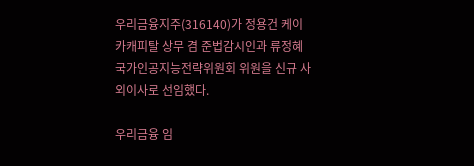우리금융지주(316140)가 정용건 케이카캐피탈 상무 겸 준법감시인과 류정혜 국가인공지능전략위원회 위원을 신규 사외이사로 선임했다.

우리금융 임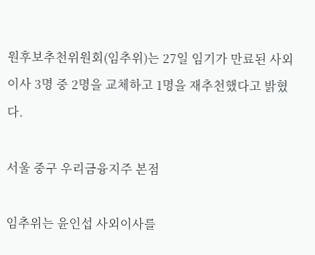원후보추천위원회(임추위)는 27일 임기가 만료된 사외이사 3명 중 2명을 교체하고 1명을 재추천했다고 밝혔다.

서울 중구 우리금융지주 본점

임추위는 윤인섭 사외이사를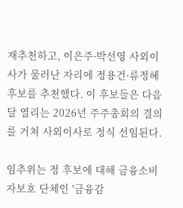재추천하고, 이은주·박선영 사외이사가 물러난 자리에 정용건·류정혜 후보를 추천했다. 이 후보들은 다음 달 열리는 2026년 주주총회의 결의를 거쳐 사외이사로 정식 선임된다.

임추위는 정 후보에 대해 금융소비자보호 단체인 '금융감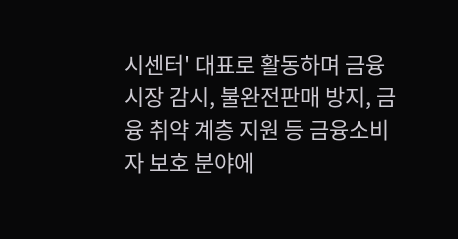시센터' 대표로 활동하며 금융시장 감시, 불완전판매 방지, 금융 취약 계층 지원 등 금융소비자 보호 분야에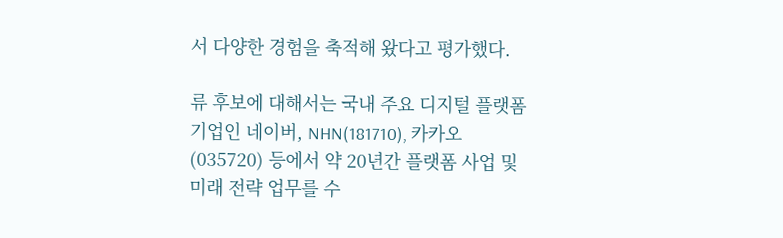서 다양한 경험을 축적해 왔다고 평가했다.

류 후보에 대해서는 국내 주요 디지털 플랫폼 기업인 네이버, NHN(181710), 카카오(035720) 등에서 약 20년간 플랫폼 사업 및 미래 전략 업무를 수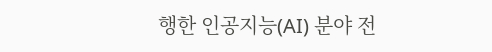행한 인공지능(AI) 분야 전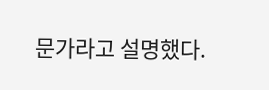문가라고 설명했다.